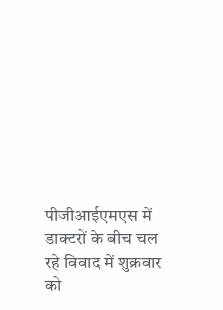पीजीआईएमएस में डाक्टरों के बीच चल रहे विवाद में शुक्रवार को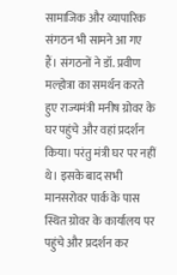सामाजिक और व्यापारिक संगठन भी सामने आ गए हैं। संगठनों ने डॉ. प्रवीण मल्होत्रा का समर्थन करते हुए राज्यमंत्री मनीष ग्रोवर के घर पहुंचे और वहां प्रदर्शन किया। परंतु मंत्री घर पर नहीं थे। इसके बाद सभी मानसरोवर पार्क के पास स्थित ग्रोवर के कार्यालय पर पहुंचे और प्रदर्शन कर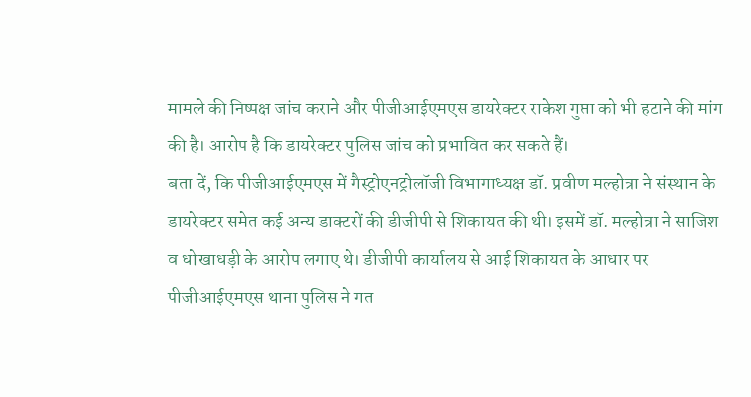मामले की निष्पक्ष जांच कराने और पीजीआईएमएस डायरेक्टर राकेश गुप्ता को भी हटाने की मांग की है। आरोप है कि डायरेक्टर पुलिस जांच को प्रभावित कर सकते हैं।
बता दें, कि पीजीआईएमएस में गैस्ट्रोएनट्रोलॉजी विभागाध्यक्ष डॉ. प्रवीण मल्होत्रा ने संस्थान के डायरेक्टर समेत कई अन्य डाक्टरों की डीजीपी से शिकायत की थी। इसमें डॉ. मल्होत्रा ने साजिश व धोखाधड़ी के आरोप लगाए थे। डीजीपी कार्यालय से आई शिकायत के आधार पर पीजीआईएमएस थाना पुलिस ने गत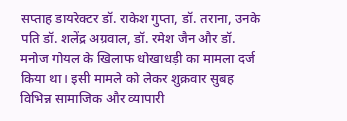सप्ताह डायरेक्टर डॉ. राकेश गुप्ता, डॉ. तराना, उनके पति डॉ. शलेंद्र अग्रवाल, डॉ. रमेश जैन और डॉ. मनोज गोयल के खिलाफ धोखाधड़ी का मामला दर्ज किया था। इसी मामले को लेकर शुक्रवार सुबह विभिन्न सामाजिक और व्यापारी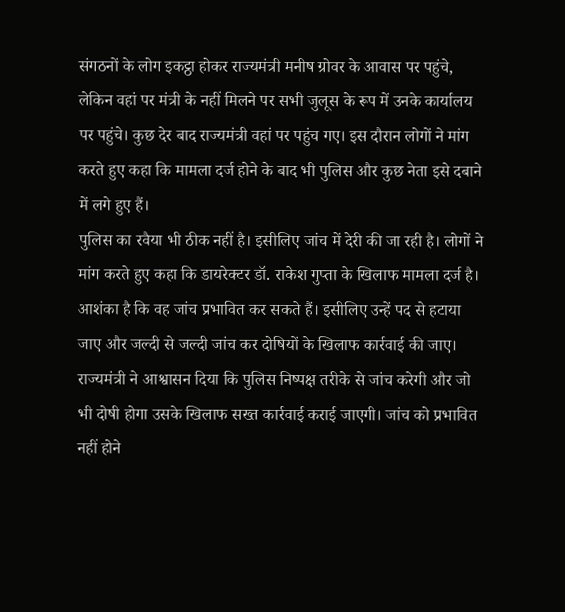संगठनों के लोग इकट्ठा होकर राज्यमंत्री मनीष ग्रोवर के आवास पर पहुंचे, लेकिन वहां पर मंत्री के नहीं मिलने पर सभी जुलूस के रूप में उनके कार्यालय पर पहुंचे। कुछ देर बाद राज्यमंत्री वहां पर पहुंच गए। इस दौरान लोगों ने मांग करते हुए कहा कि मामला दर्ज होने के बाद भी पुलिस और कुछ नेता इसे दबाने में लगे हुए हैं।
पुलिस का रवैया भी ठीक नहीं है। इसीलिए जांच में देरी की जा रही है। लोगों ने मांग करते हुए कहा कि डायरेक्टर डॉ. राकेश गुप्ता के खिलाफ मामला दर्ज है। आशंका है कि वह जांच प्रभावित कर सकते हैं। इसीलिए उन्हें पद से हटाया जाए और जल्दी से जल्दी जांच कर दोषियों के खिलाफ कार्रवाई की जाए।
राज्यमंत्री ने आश्वासन दिया कि पुलिस निष्पक्ष तरीके से जांच करेगी और जो भी दोषी होगा उसके खिलाफ सख्त कार्रवाई कराई जाएगी। जांच को प्रभावित नहीं होने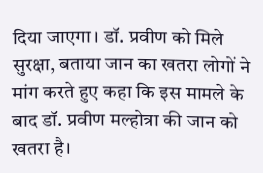दिया जाएगा। डॉ. प्रवीण को मिले सुरक्षा, बताया जान का खतरा लोगों ने मांग करते हुए कहा कि इस मामले के बाद डॉ. प्रवीण मल्होत्रा की जान को खतरा है।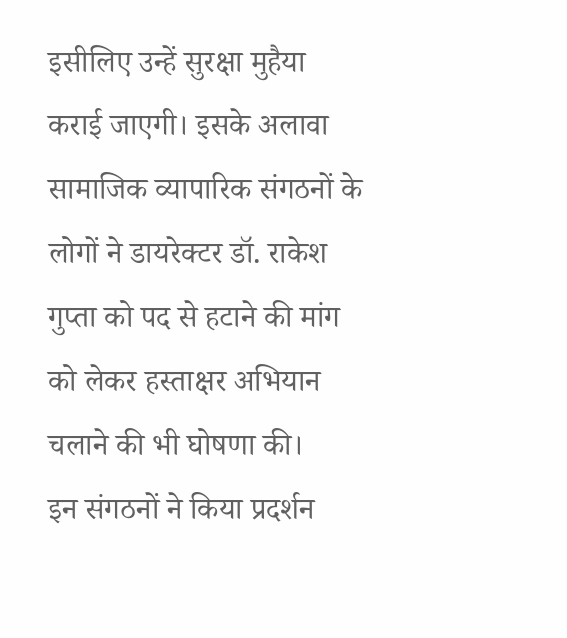इसीलिए उन्हें सुरक्षा मुहैया कराई जाएगी। इसके अलावा सामाजिक व्यापारिक संगठनों के लोगों ने डायरेक्टर डॉ. राकेश गुप्ता को पद से हटाने की मांग को लेकर हस्ताक्षर अभियान चलाने की भी घोषणा की।
इन संगठनों ने किया प्रदर्शन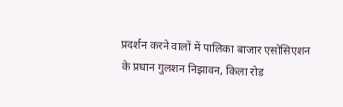प्रदर्शन करने वालों में पालिका बाजार एसोसिएशन के प्रधान गुलशन निझावन, किला रोड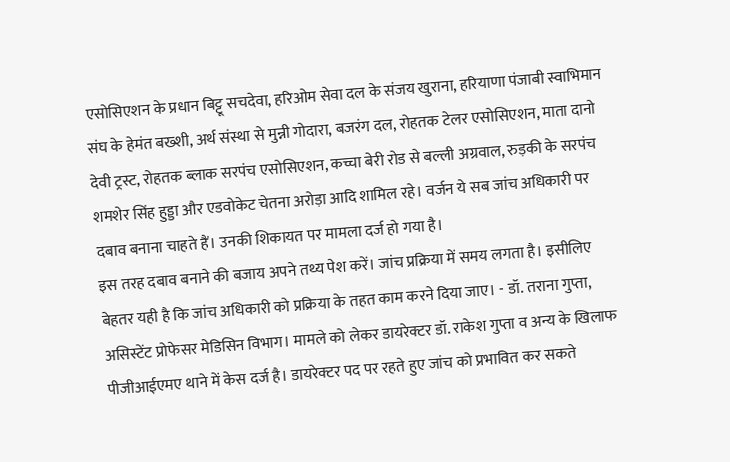एसोसिएशन के प्रधान बिट्टू सचदेवा, हरिओम सेवा दल के संजय खुराना, हरियाणा पंजाबी स्वाभिमान संघ के हेमंत बख्शी, अर्थ संस्था से मुन्नी गोदारा, बजरंग दल, रोहतक टेलर एसोसिएशन, माता दानो देवी ट्रस्ट, रोहतक ब्लाक सरपंच एसोसिएशन, कच्चा बेरी रोड से बल्ली अग्रवाल, रुड़की के सरपंच शमशेर सिंह हुड्डा और एडवोकेट चेतना अरोड़ा आदि शामिल रहे। वर्जन ये सब जांच अधिकारी पर दबाव बनाना चाहते हैं। उनकी शिकायत पर मामला दर्ज हो गया है।
इस तरह दबाव बनाने की बजाय अपने तथ्य पेश करें। जांच प्रक्रिया में समय लगता है। इसीलिए बेहतर यही है कि जांच अधिकारी को प्रक्रिया के तहत काम करने दिया जाए। - डॉ. तराना गुप्ता, असिस्टेंट प्रोफेसर मेडिसिन विभाग। मामले को लेकर डायरेक्टर डॉ. राकेश गुप्ता व अन्य के खिलाफ पीजीआईएमए थाने में केस दर्ज है। डायरेक्टर पद पर रहते हुए जांच को प्रभावित कर सकते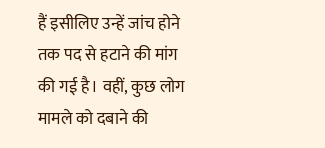हैं इसीलिए उन्हें जांच होने तक पद से हटाने की मांग की गई है। वहीं, कुछ लोग मामले को दबाने की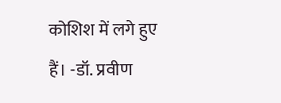कोशिश में लगे हुए हैं। -डॉ. प्रवीण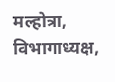मल्होत्रा, विभागाध्यक्ष,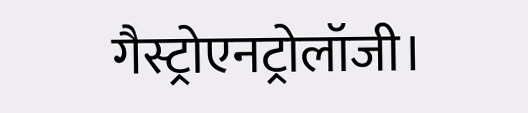गैस्ट्रोएनट्रोलॉजी।